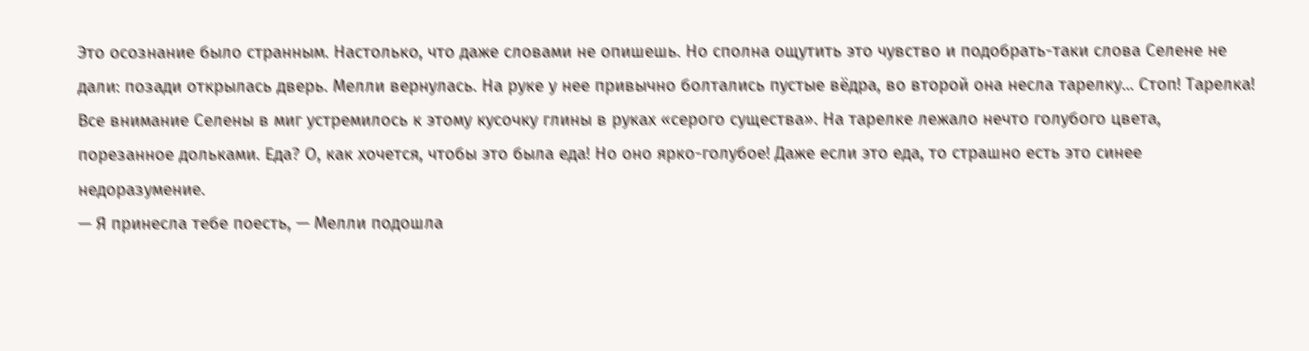Это осознание было странным. Настолько, что даже словами не опишешь. Но сполна ощутить это чувство и подобрать-таки слова Селене не дали: позади открылась дверь. Мелли вернулась. На руке у нее привычно болтались пустые вёдра, во второй она несла тарелку... Стоп! Тарелка! Все внимание Селены в миг устремилось к этому кусочку глины в руках «серого существа». На тарелке лежало нечто голубого цвета, порезанное дольками. Еда? О, как хочется, чтобы это была еда! Но оно ярко-голубое! Даже если это еда, то страшно есть это синее недоразумение.
— Я принесла тебе поесть, — Мелли подошла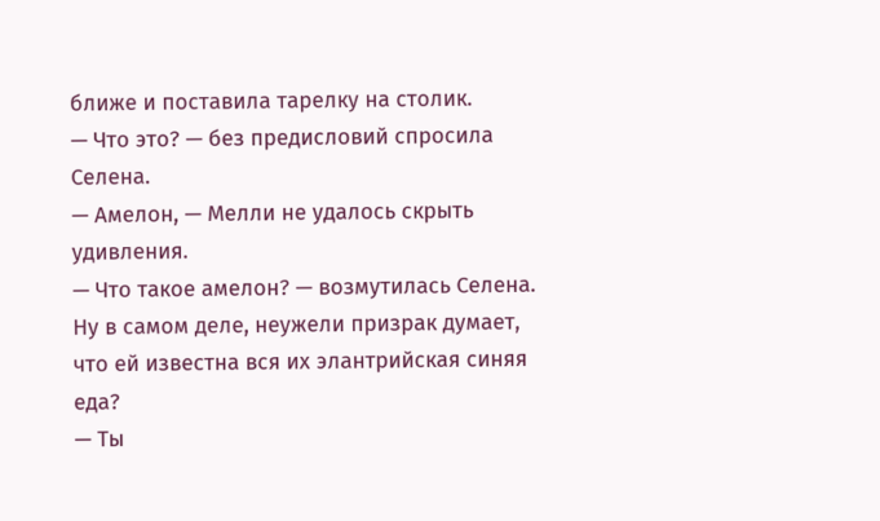ближе и поставила тарелку на столик.
— Что это? — без предисловий спросила Селена.
— Амелон, — Мелли не удалось скрыть удивления.
— Что такое амелон? — возмутилась Селена.
Ну в самом деле, неужели призрак думает, что ей известна вся их элантрийская синяя еда?
— Ты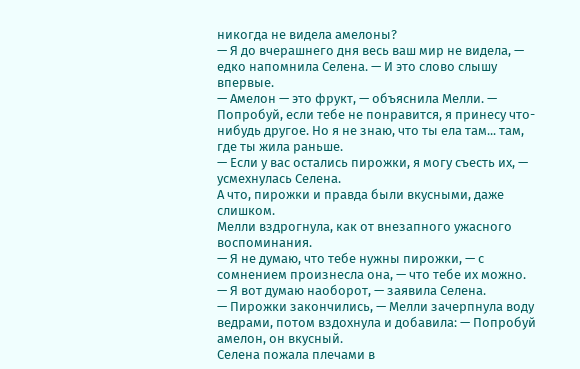никогда не видела амелоны?
— Я до вчерашнего дня весь ваш мир не видела, — едко напомнила Селена. — И это слово слышу впервые.
— Амелон — это фрукт, — объяснила Мелли. — Попробуй, если тебе не понравится, я принесу что-нибудь другое. Но я не знаю, что ты ела там... там, где ты жила раньше.
— Если у вас остались пирожки, я могу съесть их, — усмехнулась Селена.
А что, пирожки и правда были вкусными, даже слишком.
Мелли вздрогнула, как от внезапного ужасного воспоминания.
— Я не думаю, что тебе нужны пирожки, — с сомнением произнесла она, — что тебе их можно.
— Я вот думаю наоборот, — заявила Селена.
— Пирожки закончились, — Мелли зачерпнула воду ведрами, потом вздохнула и добавила: — Попробуй амелон, он вкусный.
Селена пожала плечами в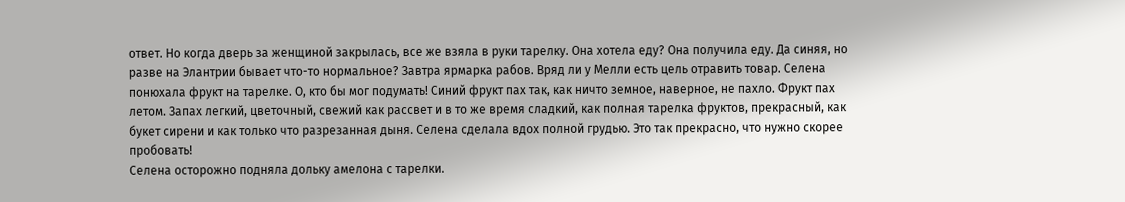ответ. Но когда дверь за женщиной закрылась, все же взяла в руки тарелку. Она хотела еду? Она получила еду. Да синяя, но разве на Элантрии бывает что-то нормальное? Завтра ярмарка рабов. Вряд ли у Мелли есть цель отравить товар. Селена понюхала фрукт на тарелке. О, кто бы мог подумать! Синий фрукт пах так, как ничто земное, наверное, не пахло. Фрукт пах летом. Запах легкий, цветочный, свежий как рассвет и в то же время сладкий, как полная тарелка фруктов, прекрасный, как букет сирени и как только что разрезанная дыня. Селена сделала вдох полной грудью. Это так прекрасно, что нужно скорее пробовать!
Селена осторожно подняла дольку амелона с тарелки.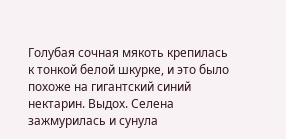Голубая сочная мякоть крепилась к тонкой белой шкурке, и это было похоже на гигантский синий нектарин. Выдох. Селена зажмурилась и сунула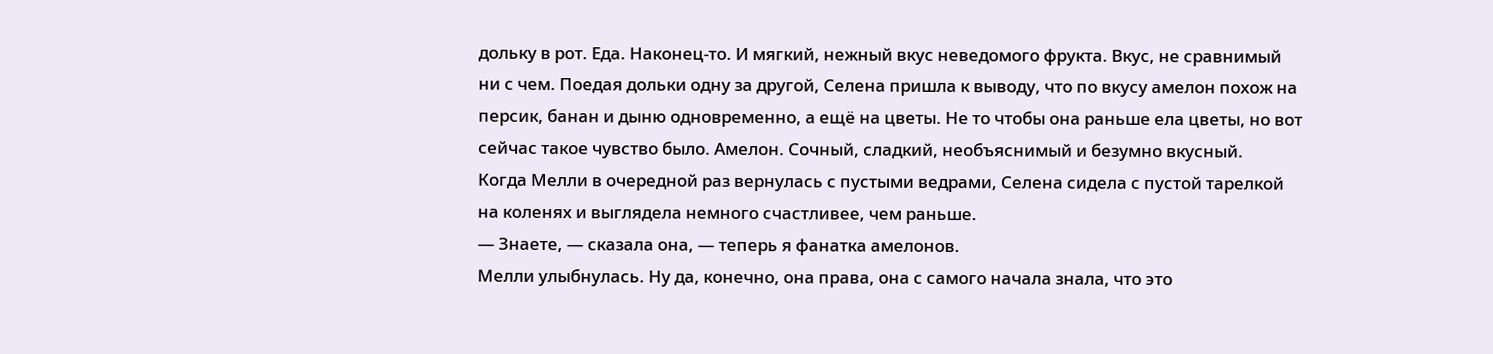дольку в рот. Еда. Наконец-то. И мягкий, нежный вкус неведомого фрукта. Вкус, не сравнимый ни с чем. Поедая дольки одну за другой, Селена пришла к выводу, что по вкусу амелон похож на персик, банан и дыню одновременно, а ещё на цветы. Не то чтобы она раньше ела цветы, но вот сейчас такое чувство было. Амелон. Сочный, сладкий, необъяснимый и безумно вкусный.
Когда Мелли в очередной раз вернулась с пустыми ведрами, Селена сидела с пустой тарелкой на коленях и выглядела немного счастливее, чем раньше.
— Знаете, — сказала она, — теперь я фанатка амелонов.
Мелли улыбнулась. Ну да, конечно, она права, она с самого начала знала, что это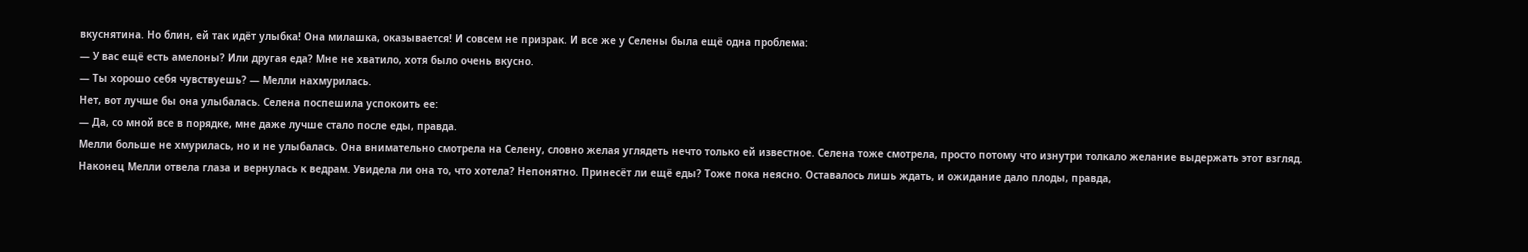вкуснятина. Но блин, ей так идёт улыбка! Она милашка, оказывается! И совсем не призрак. И все же у Селены была ещё одна проблема:
— У вас ещё есть амелоны? Или другая еда? Мне не хватило, хотя было очень вкусно.
— Ты хорошо себя чувствуешь? — Мелли нахмурилась.
Нет, вот лучше бы она улыбалась. Селена поспешила успокоить ее:
— Да, со мной все в порядке, мне даже лучше стало после еды, правда.
Мелли больше не хмурилась, но и не улыбалась. Она внимательно смотрела на Селену, словно желая углядеть нечто только ей известное. Селена тоже смотрела, просто потому что изнутри толкало желание выдержать этот взгляд.
Наконец Мелли отвела глаза и вернулась к ведрам. Увидела ли она то, что хотела? Непонятно. Принесёт ли ещё еды? Тоже пока неясно. Оставалось лишь ждать, и ожидание дало плоды, правда,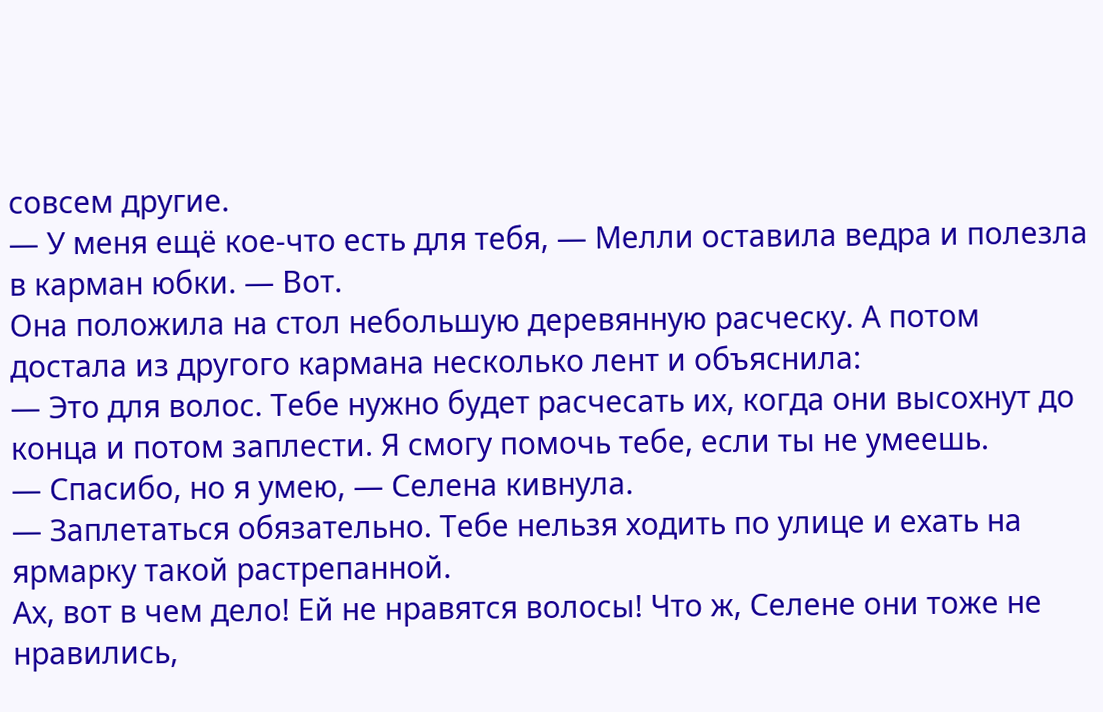совсем другие.
— У меня ещё кое-что есть для тебя, — Мелли оставила ведра и полезла в карман юбки. — Вот.
Она положила на стол небольшую деревянную расческу. А потом достала из другого кармана несколько лент и объяснила:
— Это для волос. Тебе нужно будет расчесать их, когда они высохнут до конца и потом заплести. Я смогу помочь тебе, если ты не умеешь.
— Спасибо, но я умею, — Селена кивнула.
— Заплетаться обязательно. Тебе нельзя ходить по улице и ехать на ярмарку такой растрепанной.
Ах, вот в чем дело! Ей не нравятся волосы! Что ж, Селене они тоже не нравились,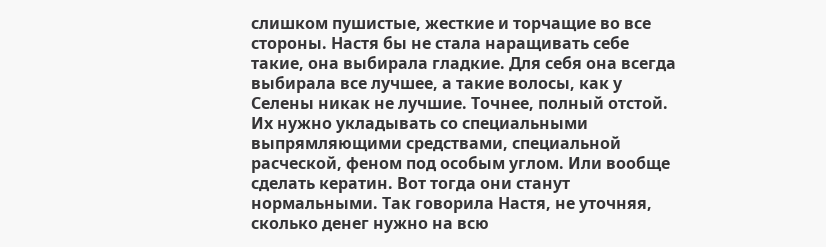слишком пушистые, жесткие и торчащие во все стороны. Настя бы не стала наращивать себе такие, она выбирала гладкие. Для себя она всегда выбирала все лучшее, а такие волосы, как у Селены никак не лучшие. Точнее, полный отстой. Их нужно укладывать со специальными выпрямляющими средствами, специальной расческой, феном под особым углом. Или вообще сделать кератин. Вот тогда они станут нормальными. Так говорила Настя, не уточняя, сколько денег нужно на всю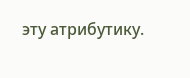эту атрибутику.